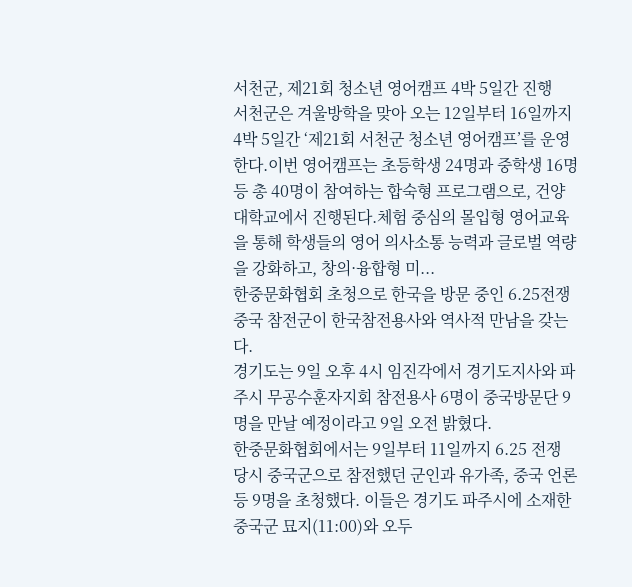서천군, 제21회 청소년 영어캠프 4박 5일간 진행
서천군은 겨울방학을 맞아 오는 12일부터 16일까지 4박 5일간 ‘제21회 서천군 청소년 영어캠프’를 운영한다.이번 영어캠프는 초등학생 24명과 중학생 16명 등 총 40명이 참여하는 합숙형 프로그램으로, 건양대학교에서 진행된다.체험 중심의 몰입형 영어교육을 통해 학생들의 영어 의사소통 능력과 글로벌 역량을 강화하고, 창의·융합형 미...
한중문화협회 초청으로 한국을 방문 중인 6.25전쟁 중국 참전군이 한국참전용사와 역사적 만남을 갖는다.
경기도는 9일 오후 4시 임진각에서 경기도지사와 파주시 무공수훈자지회 참전용사 6명이 중국방문단 9명을 만날 예정이라고 9일 오전 밝혔다.
한중문화협회에서는 9일부터 11일까지 6.25 전쟁 당시 중국군으로 참전했던 군인과 유가족, 중국 언론 등 9명을 초청했다. 이들은 경기도 파주시에 소재한 중국군 묘지(11:00)와 오두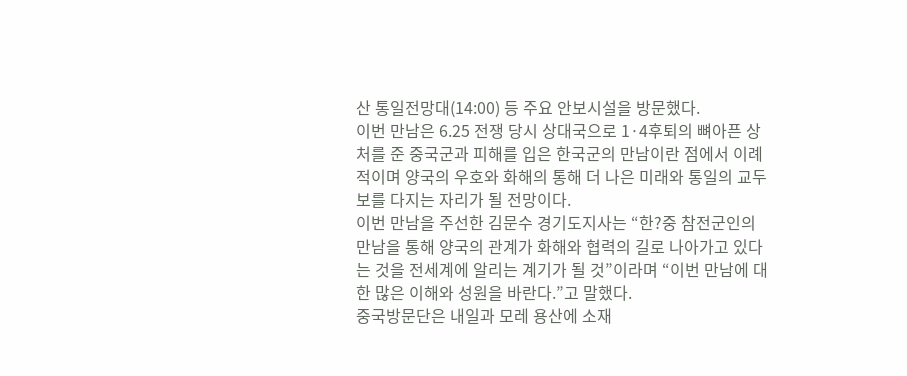산 통일전망대(14:00) 등 주요 안보시설을 방문했다.
이번 만남은 6.25 전쟁 당시 상대국으로 1·4후퇴의 뼈아픈 상처를 준 중국군과 피해를 입은 한국군의 만남이란 점에서 이례적이며 양국의 우호와 화해의 통해 더 나은 미래와 통일의 교두보를 다지는 자리가 될 전망이다.
이번 만남을 주선한 김문수 경기도지사는 “한?중 참전군인의 만남을 통해 양국의 관계가 화해와 협력의 길로 나아가고 있다는 것을 전세계에 알리는 계기가 될 것”이라며 “이번 만남에 대한 많은 이해와 성원을 바란다.”고 말했다.
중국방문단은 내일과 모레 용산에 소재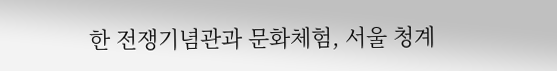한 전쟁기념관과 문화체험, 서울 청계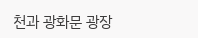천과 광화문 광장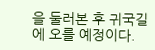을 둘러본 후 귀국길에 오를 예정이다.